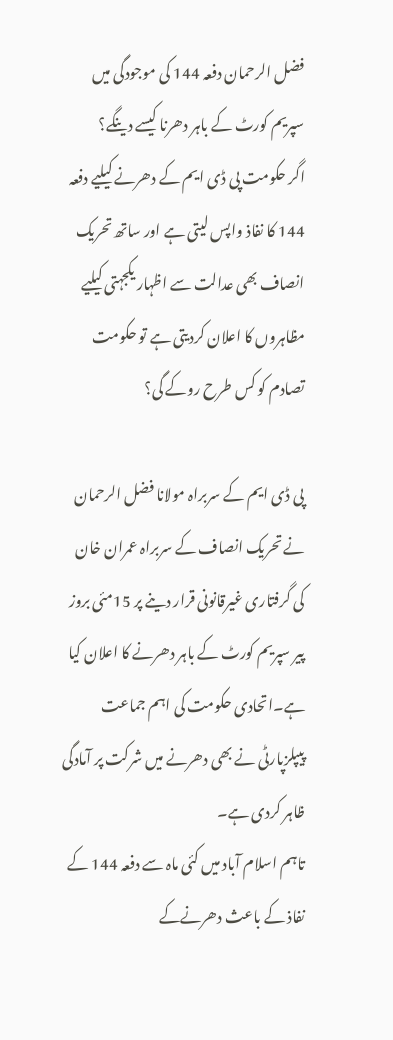فضل الرحمان دفعہ 144 کی موجودگی میں سپریم کورٹ کے باہر دھرنا کیسے دینگے؟
اگر حکومت پی ڈی ایم کے دھرنے کیلیے دفعہ 144 کا نفاذ واپس لیتی ہے اور ساتھ تحریک انصاف بھی عدالت سے اظہار یکجہتی کیلیے مظاہروں کا اعلان کردیتی ہے تو حکومت تصادم کو کس طرح روکے گی؟

پی ڈی ایم کے سربراہ مولانا فضل الرحمان نے تحریک انصاف کے سربراہ عمران خان کی گرفتاری غیرقانونی قرار دینے پر 15مئی بروز پیر سپریم کورٹ کے باہر دھرنے کا اعلان کیا ہے۔اتحادی حکومت کی اہم جماعت پیپلزپارٹی نے بھی دھرنے میں شرکت پر آمادگی ظاہر کردی ہے۔
تاہم اسلام آباد میں کئی ماہ سے دفعہ 144 کے نفاذ کے باعث دھرنےکے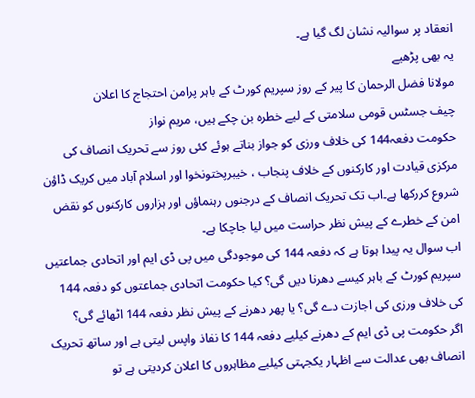انعقاد پر سوالیہ نشان لگ گیا ہے۔
یہ بھی پڑھیے
مولانا فضل الرحمان کا پیر کے روز سپریم کورٹ کے باہر پرامن احتجاج کا اعلان
چیف جسٹس قومی سلامتی کے لیے خطرہ بن چکے ہیں، مریم نواز
حکومت دفعہ144 کی خلاف ورزی کو جواز بناتے ہوئے کئی روز سے تحریک انصاف کی مرکزی قیادت اور کارکنوں کے خلاف پنجاب ، خیبرپختونخوا اور اسلام آباد میں کریک ڈاؤن شروع کررکھا ہے۔اب تک تحریک انصاف کے درجنوں رہنماؤں اور ہزاروں کارکنوں کو نقض امن کے خطرے کے پیش نظر حراست میں لیا جاچکا ہے۔
اب سوال یہ پیدا ہوتا ہے کہ دفعہ 144 کی موجودگی میں پی ڈی ایم اور اتحادی جماعتیں سپریم کورٹ کے باہر کیسے دھرنا دیں گی؟ کیا حکومت اتحادی جماعتوں کو دفعہ 144 کی خلاف ورزی کی اجازت دے گی؟ یا پھر دھرنے کے پیش نظر دفعہ 144 اٹھائے گی؟
اگر حکومت پی ڈی ایم کے دھرنے کیلیے دفعہ 144 کا نفاذ واپس لیتی ہے اور ساتھ تحریک انصاف بھی عدالت سے اظہار یکجہتی کیلیے مظاہروں کا اعلان کردیتی ہے تو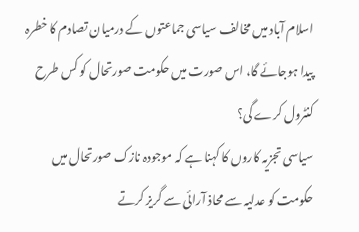اسلام آباد میں مخالف سیاسی جماعتوں کے درمیان تصادم کا خطرہ پیدا ہوجائے گا، اس صورت میں حکومت صورتحال کو کس طرح کنٹرول کرے گی؟
سیاسی تجزیہ کاروں کا کہنا ہے کہ موجودہ نازک صورتحال میں حکومت کو عدلیہ سے محاذ آرائی سے گریز کرتے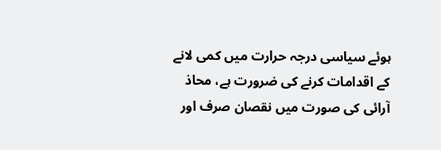ہوئے سیاسی درجہ حرارت میں کمی لانے کے اقدامات کرنے کی ضرورت ہے، محاذ آرائی کی صورت میں نقصان صرف اور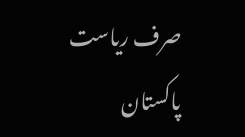صرف ریاست پاکستان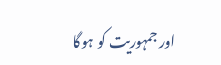اور جمہوریت کو ہوگا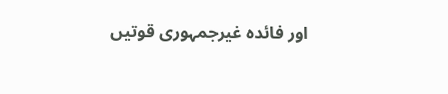اور فائدہ غیرجمہوری قوتیں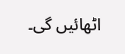اٹھائیں گی۔